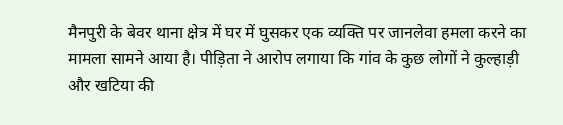मैनपुरी के बेवर थाना क्षेत्र में घर में घुसकर एक व्यक्ति पर जानलेवा हमला करने का मामला सामने आया है। पीड़िता ने आरोप लगाया कि गांव के कुछ लोगों ने कुल्हाड़ी और खटिया की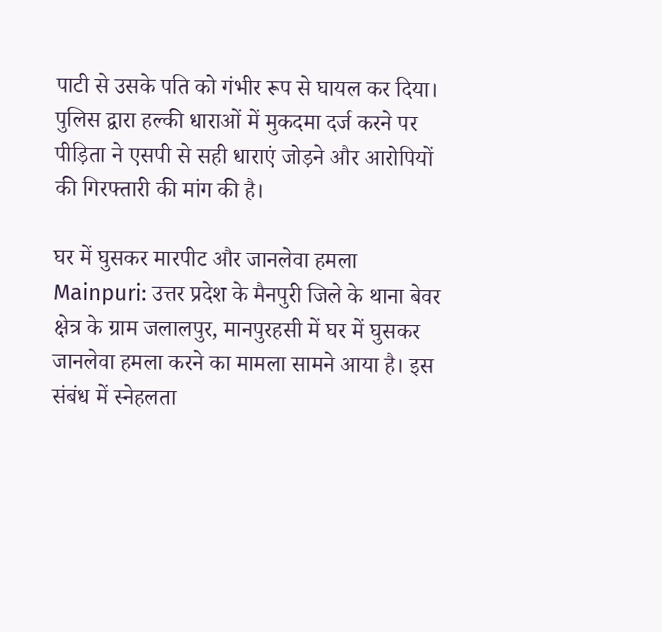पाटी से उसके पति को गंभीर रूप से घायल कर दिया। पुलिस द्वारा हल्की धाराओं में मुकदमा दर्ज करने पर पीड़िता ने एसपी से सही धाराएं जोड़ने और आरोपियों की गिरफ्तारी की मांग की है।

घर में घुसकर मारपीट और जानलेवा हमला
Mainpuri: उत्तर प्रदेश के मैनपुरी जिले के थाना बेवर क्षेत्र के ग्राम जलालपुर, मानपुरहसी में घर में घुसकर जानलेवा हमला करने का मामला सामने आया है। इस संबंध में स्नेहलता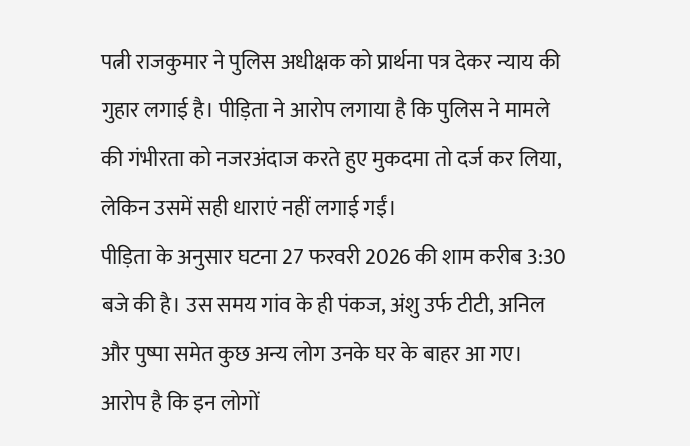पत्नी राजकुमार ने पुलिस अधीक्षक को प्रार्थना पत्र देकर न्याय की गुहार लगाई है। पीड़िता ने आरोप लगाया है कि पुलिस ने मामले की गंभीरता को नजरअंदाज करते हुए मुकदमा तो दर्ज कर लिया, लेकिन उसमें सही धाराएं नहीं लगाई गईं।
पीड़िता के अनुसार घटना 27 फरवरी 2026 की शाम करीब 3:30 बजे की है। उस समय गांव के ही पंकज, अंशु उर्फ टीटी, अनिल और पुष्पा समेत कुछ अन्य लोग उनके घर के बाहर आ गए। आरोप है कि इन लोगों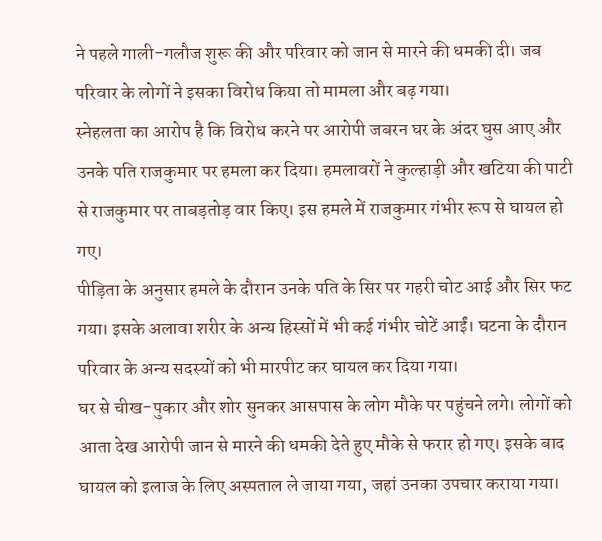ने पहले गाली-गलौज शुरू की और परिवार को जान से मारने की धमकी दी। जब परिवार के लोगों ने इसका विरोध किया तो मामला और बढ़ गया।
स्नेहलता का आरोप है कि विरोध करने पर आरोपी जबरन घर के अंदर घुस आए और उनके पति राजकुमार पर हमला कर दिया। हमलावरों ने कुल्हाड़ी और खटिया की पाटी से राजकुमार पर ताबड़तोड़ वार किए। इस हमले में राजकुमार गंभीर रूप से घायल हो गए।
पीड़िता के अनुसार हमले के दौरान उनके पति के सिर पर गहरी चोट आई और सिर फट गया। इसके अलावा शरीर के अन्य हिस्सों में भी कई गंभीर चोटें आईं। घटना के दौरान परिवार के अन्य सदस्यों को भी मारपीट कर घायल कर दिया गया।
घर से चीख-पुकार और शोर सुनकर आसपास के लोग मौके पर पहुंचने लगे। लोगों को आता देख आरोपी जान से मारने की धमकी देते हुए मौके से फरार हो गए। इसके बाद घायल को इलाज के लिए अस्पताल ले जाया गया, जहां उनका उपचार कराया गया।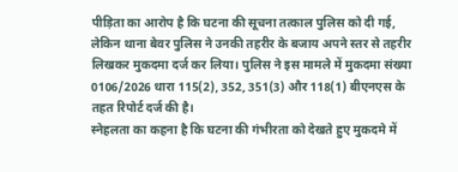पीड़िता का आरोप है कि घटना की सूचना तत्काल पुलिस को दी गई, लेकिन थाना बेवर पुलिस ने उनकी तहरीर के बजाय अपने स्तर से तहरीर लिखकर मुकदमा दर्ज कर लिया। पुलिस ने इस मामले में मुकदमा संख्या 0106/2026 धारा 115(2), 352, 351(3) और 118(1) बीएनएस के तहत रिपोर्ट दर्ज की है।
स्नेहलता का कहना है कि घटना की गंभीरता को देखते हुए मुकदमे में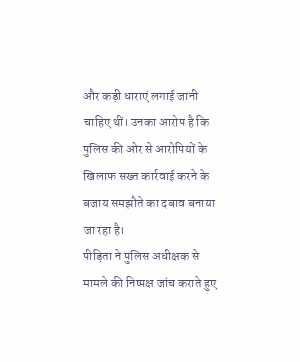और कड़ी धाराएं लगाई जानी चाहिए थीं। उनका आरोप है कि पुलिस की ओर से आरोपियों के खिलाफ सख्त कार्रवाई करने के बजाय समझौते का दबाव बनाया जा रहा है।
पीड़िता ने पुलिस अधीक्षक से मामले की निष्पक्ष जांच कराते हुए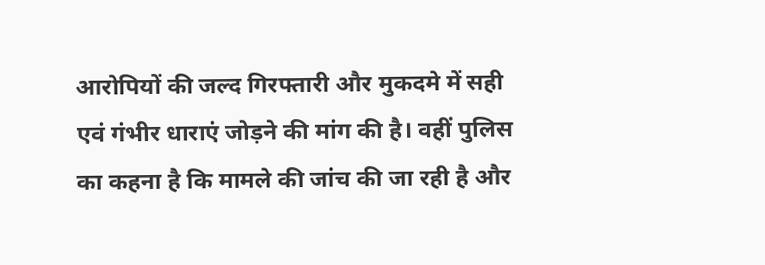आरोपियों की जल्द गिरफ्तारी और मुकदमे में सही एवं गंभीर धाराएं जोड़ने की मांग की है। वहीं पुलिस का कहना है कि मामले की जांच की जा रही है और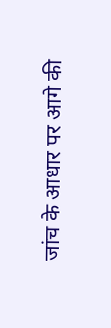जांच के आधार पर आगे की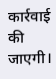कार्रवाई की जाएगी।